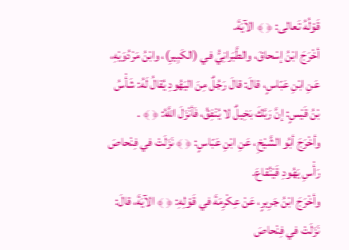قَوْلُهُ تَعالى: ﴿ ﴾ الآيَةَ.
أخْرَجَ ابْنُ إسْحاقَ، والطَّبَرانِيُّ في (الكَبِيرِ)، وابْنُ مَرْدُوَيْهِ، عَنِ ابْنِ عَبّاسٍ، قالَ: قالَ رَجُلٌ مِنَ اليَهُودِ يُقالُ لَهُ: شَأْسُ بْنُ قَيْسٍ: إنَّ رَبَّكَ بَخِيلٌ لا يُنْفِقُ، فَأنْزَلَ اللَّهُ: ﴿ ﴾ .
وأخْرَجَ أبُو الشَّيْخِ، عَنِ ابْنِ عَبّاسٍ: ﴿ ﴾ نَزَلَتْ في فِنْحاصَ رَأْسِ يَهُودِ قَيْنُقاعَ.
وأخْرَجَ ابْنُ جَرِيرٍ، عَنْ عِكْرِمَةَ في قَوْلِهِ: ﴿ ﴾ الآيَةَ، قالَ: نَزَلَتْ في فِنْحاصَ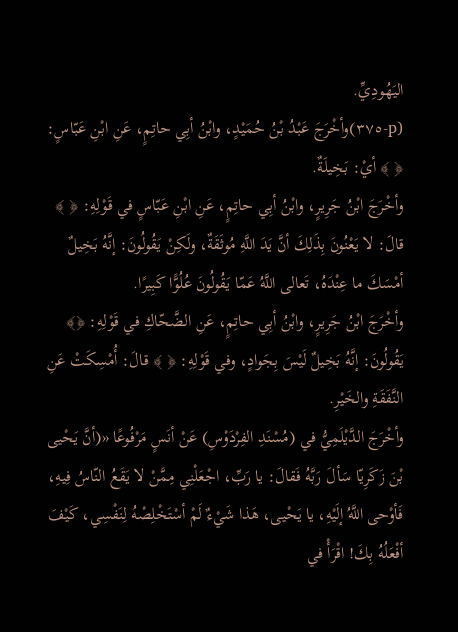اليَهُودِيِّ.
(p-٣٧٥)وأخْرَجَ عَبْدُ بْنُ حُمَيْدٍ، وابْنُ أبِي حاتِمٍ، عَنِ ابْنِ عَبّاسٍ: ﴿ ﴾ أيْ: بَخِيلَةٌ.
وأخْرَجَ ابْنُ جَرِيرٍ، وابْنُ أبِي حاتِمٍ، عَنِ ابْنِ عَبّاسٍ في قَوْلِهِ: ﴿ ﴾ قالَ: لا يَعْنُونَ بِذَلِكَ أنَّ يَدَ اللَّهِ مُوثَقَةٌ، ولَكِنْ يَقُولُونَ: إنَّهُ بَخِيلٌ أمْسَكَ ما عِنْدَهُ، تَعالى اللَّهُ عَمّا يَقُولُونَ عُلُوًّا كَبِيرًا.
وأخْرَجَ ابْنُ جَرِيرٍ، وابْنُ أبِي حاتِمٍ، عَنِ الضَّحّاكِ في قَوْلِهِ: ﴿﴾ يَقُولُونَ: إنَّهُ بَخِيلٌ لَيْسَ بِجَوادٍ، وفي قَوْلِهِ: ﴿ ﴾ قالَ: أُمْسِكَتْ عَنِ النَّفَقَةِ والخَيْرِ.
وأخْرَجَ الدَّيْلَمِيُّ في (مُسْنَدِ الفِرْدَوْسِ) عَنْ أنَسٍ مَرْفُوعًا «(أنَّ يَحْيى بْنَ زَكَرِيّا سَألَ رَبَّهُ فَقالَ: يا رَبِّ، اجْعَلْنِي مِمَّنْ لا يَقَعُ النّاسُ فِيهِ، فَأوْحى اللَّهُ إلَيْهِ، يا يَحْيى، هَذا شَيْءٌ لَمْ أسْتَخْلِصْهُ لِنَفْسِي، كَيْفَ أفْعَلُهُ بِكَ! اقْرَأْ في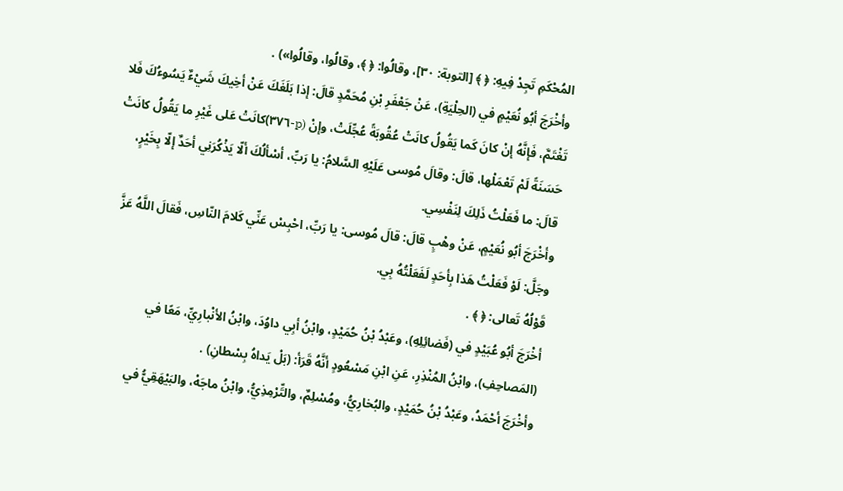المُحْكَمِ تَجِدْ فِيهِ: ﴿ ﴾ [التوبة: ٣٠]، وقالُوا: ﴿ ﴾، وقالُوا، وقالُوا») .
وأخْرَجَ أبُو نُعَيْمٍ في (الحِلْيَةِ)، عَنْ جَعْفَرِ بْنِ مُحَمَّدٍ قالَ: إذا بَلَغَكَ عَنْ أخِيكَ شَيْءٌ يَسُوءُكَ فَلا تَغْتَمَّ، فَإنَّهُ إنْ كانَ كَما يَقُولُ كانَتْ عُقُوبَةً عُجِّلَتْ، وإنْ (p-٣٧٦)كانَتْ عَلى غَيْرِ ما يَقُولُ كانَتْ حَسَنَةً لَمْ تَعْمَلْها، قالَ: وقالَ مُوسى عَلَيْهِ السَّلامُ: يا رَبِّ، أسْألُكَ ألّا يَذْكُرَنِي أحَدٌ إلّا بِخَيْرٍ، قالَ: ما فَعَلْتُ ذَلِكَ لِنَفْسِي.
وأخْرَجَ أبُو نُعَيْمٍ، عَنْ وهْبٍ قالَ: قالَ مُوسى: يا رَبِّ، احْبِسْ عَنِّي كَلامَ النّاسِ، فَقالَ اللَّهُ عَزَّ وجَلَّ: لَوْ فَعَلْتُ هَذا بِأحَدٍ لَفَعَلْتُهُ بِي.
قَوْلُهُ تَعالى: ﴿ ﴾ .
أخْرَجَ أبُو عُبَيْدٍ في (فَضائِلِهِ)، وعَبْدُ بْنُ حُمَيْدٍ، وابْنُ أبِي داوُدَ، وابْنُ الأنْبارِيِّ، مَعًا في (المَصاحِفِ)، وابْنُ المُنْذِرِ، عَنِ ابْنِ مَسْعُودٍ أنَّهُ قَرَأ: (بَلْ يَداهُ بِسْطانِ) .
وأخْرَجَ أحْمَدُ، وعَبْدُ بْنُ حُمَيْدٍ، والبُخارِيُّ، ومُسْلِمٌ، والتِّرْمِذِيُّ، وابْنُ ماجَهْ، والبَيْهَقِيُّ في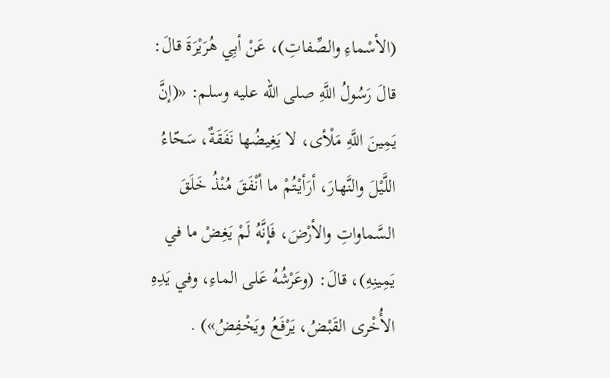(الأسْماءِ والصِّفاتِ)، عَنْ أبِي هُرَيْرَةَ قالَ: قالَ رَسُولُ اللَّهِ صلى الله عليه وسلم: «(إنَّ يَمِينَ اللَّهِ مَلْأى، لا يَغِيضُها نَفَقَةٌ، سَحّاءُ اللَّيْلَ والنَّهارَ، أرَأيْتُمْ ما أنْفَقَ مُنْذُ خَلَقَ السَّماواتِ والأرْضَ، فَإنَّهُ لَمْ يَغِضْ ما في يَمِينِهِ)، قالَ: (وعَرْشُهُ عَلى الماءِ، وفي يَدِهِ الأُخْرى القَبْضُ، يَرْفَعُ ويَخْفِضُ») .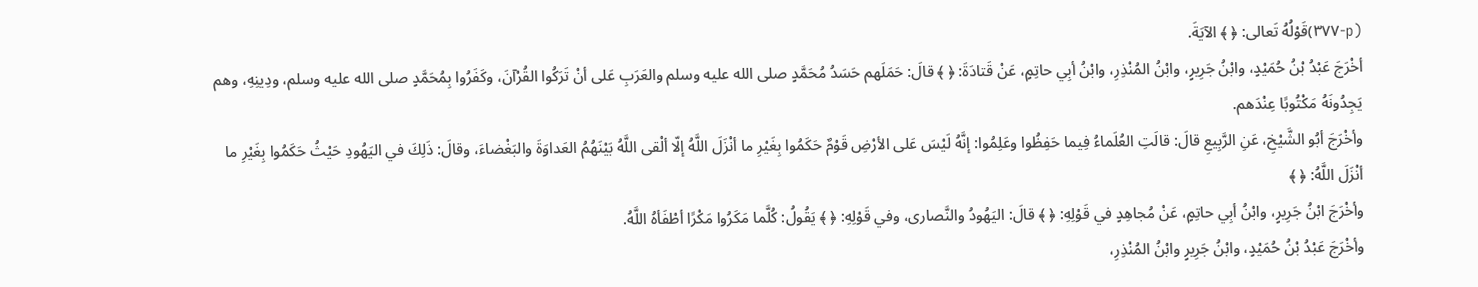(p-٣٧٧)قَوْلُهُ تَعالى: ﴿ ﴾ الآيَةَ.
أخْرَجَ عَبْدُ بْنُ حُمَيْدٍ، وابْنُ جَرِيرٍ، وابْنُ المُنْذِرِ، وابْنُ أبِي حاتِمٍ، عَنْ قَتادَةَ: ﴿ ﴾ قالَ: حَمَلَهم حَسَدُ مُحَمَّدٍ صلى الله عليه وسلم والعَرَبِ عَلى أنْ تَرَكُوا القُرْآنَ، وكَفَرُوا بِمُحَمَّدٍ صلى الله عليه وسلم، ودِينِهِ، وهم يَجِدُونَهُ مَكْتُوبًا عِنْدَهم.
وأخْرَجَ أبُو الشَّيْخِ، عَنِ الرَّبِيعِ قالَ: قالَتِ العُلَماءُ فِيما حَفِظُوا وعَلِمُوا: إنَّهُ لَيْسَ عَلى الأرْضِ قَوْمٌ حَكَمُوا بِغَيْرِ ما أنْزَلَ اللَّهُ إلّا ألْقى اللَّهُ بَيْنَهُمُ العَداوَةَ والبَغْضاءَ، وقالَ: ذَلِكَ في اليَهُودِ حَيْثُ حَكَمُوا بِغَيْرِ ما أنْزَلَ اللَّهُ: ﴿ ﴾
وأخْرَجَ ابْنُ جَرِيرٍ، وابْنُ أبِي حاتِمٍ، عَنْ مُجاهِدٍ في قَوْلِهِ: ﴿ ﴾ قالَ: اليَهُودُ والنَّصارى، وفي قَوْلِهِ: ﴿ ﴾ يَقُولُ: كُلَّما مَكَرُوا مَكْرًا أطْفَأهُ اللَّهُ.
وأخْرَجَ عَبْدُ بْنُ حُمَيْدٍ، وابْنُ جَرِيرٍ وابْنُ المُنْذِرِ،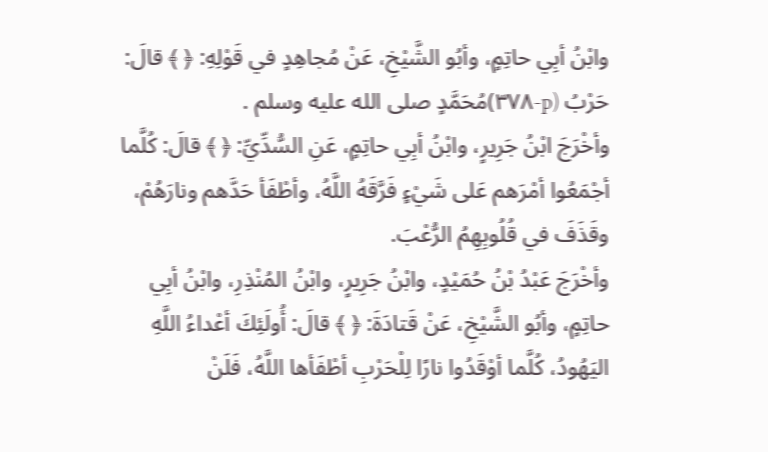وابْنُ أبِي حاتِمٍ، وأبُو الشَّيْخِ، عَنْ مُجاهِدٍ في قَوْلِهِ: ﴿ ﴾ قالَ: حَرْبُ (p-٣٧٨)مُحَمَّدٍ صلى الله عليه وسلم .
وأخْرَجَ ابْنُ جَرِيرٍ، وابْنُ أبِي حاتِمٍ، عَنِ السُّدِّيِّ: ﴿ ﴾ قالَ: كُلَّما أجْمَعُوا أمْرَهم عَلى شَيْءٍ فَرَّقَهُ اللَّهُ، وأطْفَأ حَدَّهم ونارَهُمْ، وقَذَفَ في قُلُوبِهِمُ الرُّعْبَ.
وأخْرَجَ عَبْدُ بْنُ حُمَيْدٍ، وابْنُ جَرِيرٍ، وابْنُ المُنْذِرِ، وابْنُ أبِي حاتِمٍ، وأبُو الشَّيْخِ، عَنْ قَتادَةَ: ﴿ ﴾ قالَ: أُولَئِكَ أعْداءُ اللَّهِ اليَهُودُ، كُلَّما أوْقَدُوا نارًا لِلْحَرْبِ أطْفَأها اللَّهُ، فَلَنْ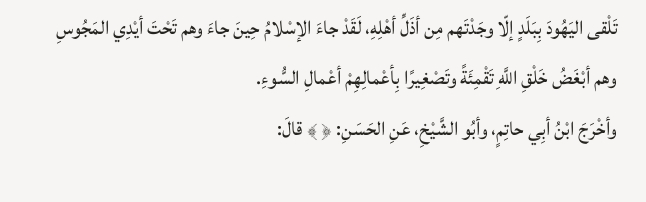تَلْقى اليَهُودَ بِبَلَدٍ إلّا وجَدْتَهم مِن أذَلِّ أهْلِهِ، لَقَدْ جاءَ الإسْلامُ حِينَ جاءَ وهم تَحْتَ أيْدِي المَجُوسِ وهم أبْغَضُ خَلْقِ اللَّهِ تَقْمِئَةً وتَصْغِيرًا بِأعْمالِهِمْ أعْمالِ السُّوءِ.
وأخْرَجَ ابْنُ أبِي حاتِمٍ، وأبُو الشَّيْخِ، عَنِ الحَسَنِ: ﴿ ﴾ قالَ: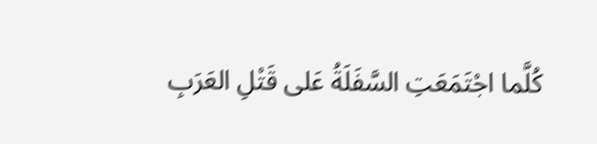كُلَّما اجْتَمَعَتِ السَّفَلَةُ عَلى قَتْلِ العَرَبِ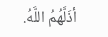أذَلَّهُمُ اللَّهُ.